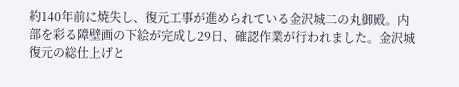約140年前に焼失し、復元工事が進められている金沢城二の丸御殿。内部を彩る障壁画の下絵が完成し29日、確認作業が行われました。金沢城復元の総仕上げと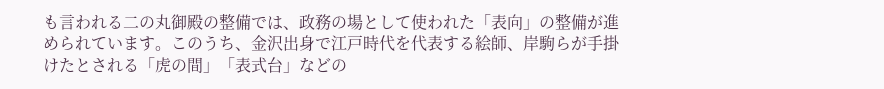も言われる二の丸御殿の整備では、政務の場として使われた「表向」の整備が進められています。このうち、金沢出身で江戸時代を代表する絵師、岸駒らが手掛けたとされる「虎の間」「表式台」などの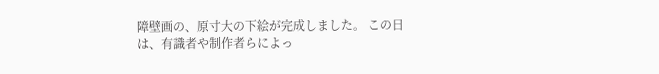障壁画の、原寸大の下絵が完成しました。 この日は、有識者や制作者らによっ